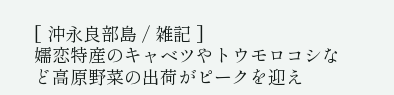[ 沖永良部島 / 雑記 ]
嬬恋特産のキャベツやトウモロコシなど高原野菜の出荷がピークを迎え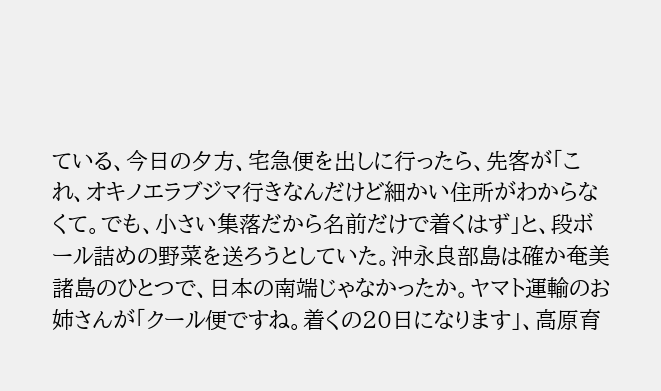ている、今日の夕方、宅急便を出しに行ったら、先客が「これ、オキノエラブジマ行きなんだけど細かい住所がわからなくて。でも、小さい集落だから名前だけで着くはず」と、段ボール詰めの野菜を送ろうとしていた。沖永良部島は確か奄美諸島のひとつで、日本の南端じゃなかったか。ヤマト運輸のお姉さんが「クール便ですね。着くの20日になります」、高原育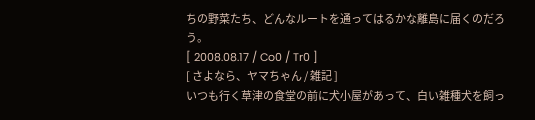ちの野菜たち、どんなルートを通ってはるかな離島に届くのだろう。
[ 2008.08.17 / Co0 / Tr0 ]
[ さよなら、ヤマちゃん / 雑記 ]
いつも行く草津の食堂の前に犬小屋があって、白い雑種犬を飼っ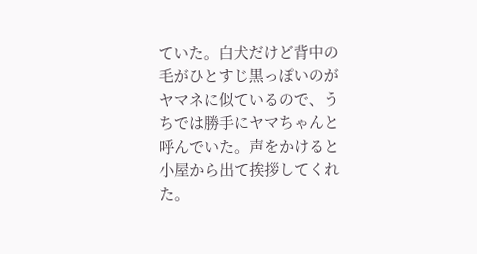ていた。白犬だけど背中の毛がひとすじ黒っぽいのがヤマネに似ているので、うちでは勝手にヤマちゃんと呼んでいた。声をかけると小屋から出て挨拶してくれた。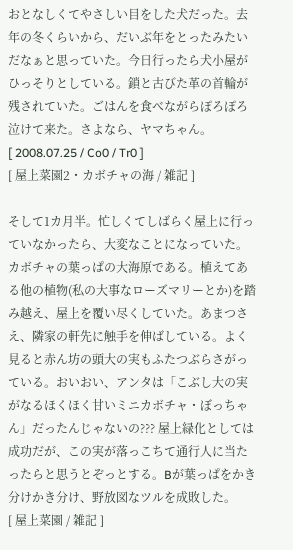おとなしくてやさしい目をした犬だった。去年の冬くらいから、だいぶ年をとったみたいだなぁと思っていた。今日行ったら犬小屋がひっそりとしている。鎖と古びた革の首輪が残されていた。ごはんを食べながらぽろぽろ泣けて来た。さよなら、ヤマちゃん。
[ 2008.07.25 / Co0 / Tr0 ]
[ 屋上菜園2・カボチャの海 / 雑記 ]

そして1カ月半。忙しくてしばらく屋上に行っていなかったら、大変なことになっていた。カボチャの葉っぱの大海原である。植えてある他の植物(私の大事なローズマリーとか)を踏み越え、屋上を覆い尽くしていた。あまつさえ、隣家の軒先に触手を伸ばしている。よく見ると赤ん坊の頭大の実もふたつぶらさがっている。おいおい、アンタは「こぶし大の実がなるほくほく甘いミニカボチャ・ぼっちゃん」だったんじゃないの??? 屋上緑化としては成功だが、この実が落っこちて通行人に当たったらと思うとぞっとする。Bが葉っぱをかき分けかき分け、野放図なツルを成敗した。
[ 屋上菜園 / 雑記 ]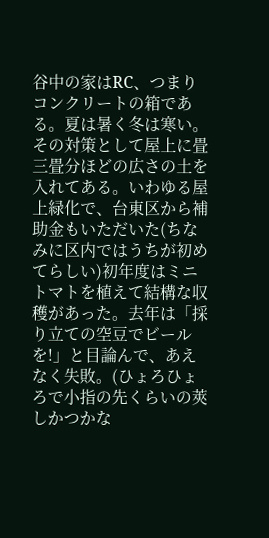谷中の家はRC、つまりコンクリートの箱である。夏は暑く冬は寒い。その対策として屋上に畳三畳分ほどの広さの土を入れてある。いわゆる屋上緑化で、台東区から補助金もいただいた(ちなみに区内ではうちが初めてらしい)初年度はミニトマトを植えて結構な収穫があった。去年は「採り立ての空豆でビールを!」と目論んで、あえなく失敗。(ひょろひょろで小指の先くらいの莢しかつかな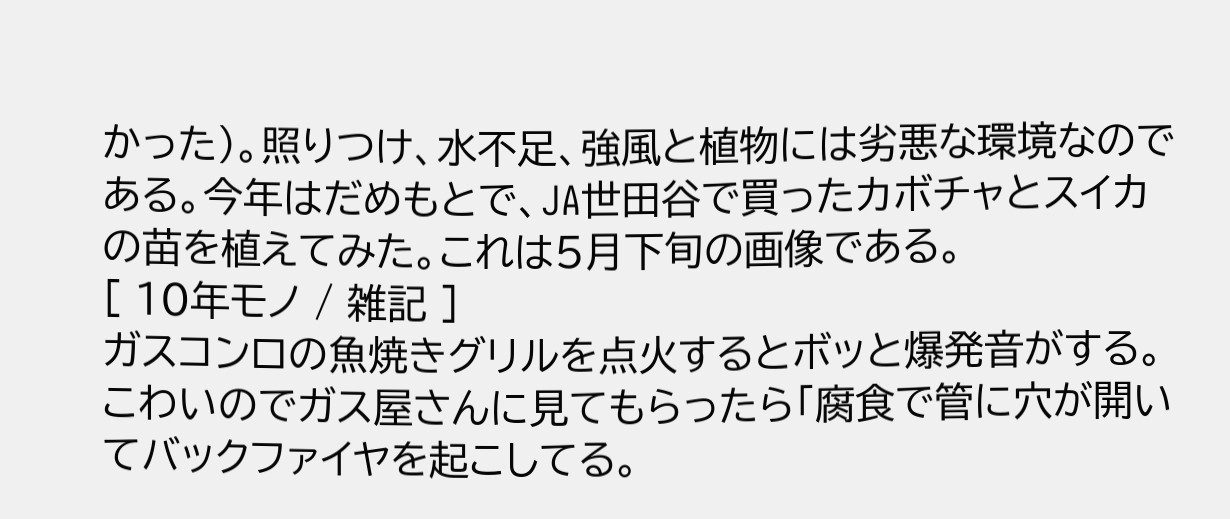かった)。照りつけ、水不足、強風と植物には劣悪な環境なのである。今年はだめもとで、JA世田谷で買ったカボチャとスイカの苗を植えてみた。これは5月下旬の画像である。
[ 10年モノ / 雑記 ]
ガスコンロの魚焼きグリルを点火するとボッと爆発音がする。こわいのでガス屋さんに見てもらったら「腐食で管に穴が開いてバックファイヤを起こしてる。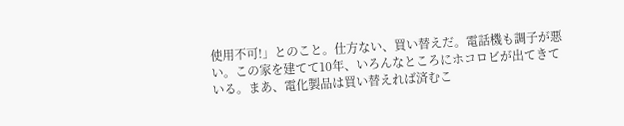使用不可!」とのこと。仕方ない、買い替えだ。電話機も調子が悪い。この家を建てて10年、いろんなところにホコロビが出てきている。まあ、電化製品は買い替えれば済むこ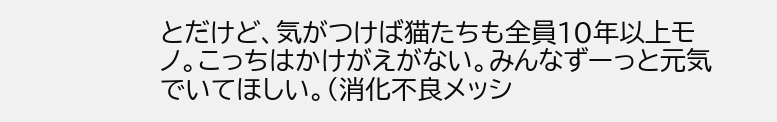とだけど、気がつけば猫たちも全員10年以上モノ。こっちはかけがえがない。みんなずーっと元気でいてほしい。(消化不良メッシ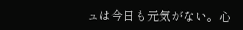ュは今日も元気がない。心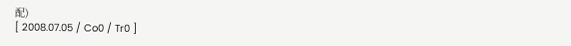配)
[ 2008.07.05 / Co0 / Tr0 ]